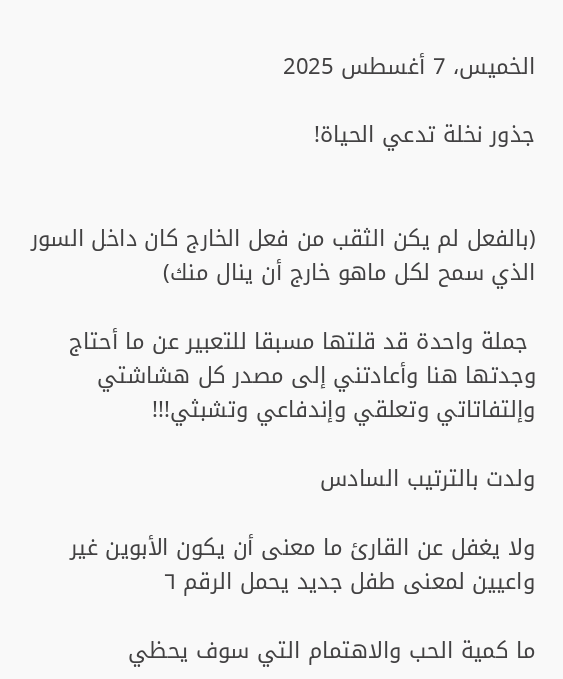الخميس، 7 أغسطس 2025

جذور نخلة تدعي الحياة!


(بالفعل لم يكن الثقب من فعل الخارج كان داخل السور الذي سمح لكل ماهو خارج أن ينال منك)

 جملة واحدة قد قلتها مسبقا للتعبير عن ما أحتاج وجدتها هنا وأعادتني إلى مصدر كل هشاشتي وإلتفاتاتي وتعلقي وإندفاعي وتشبثي!!!

ولدت بالترتيب السادس

ولا يغفل عن القارئ ما معنى أن يكون الأبوين غير واعيين لمعنى طفل جديد يحمل الرقم ٦

ما كمية الحب والاهتمام التي سوف يحظي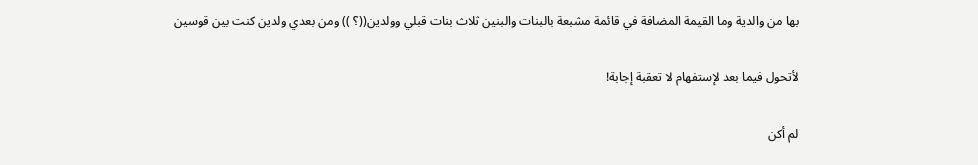بها من والدية وما القيمة المضافة في قائمة مشبعة بالبنات والبنين ثلاث بنات قبلي وولدين((؟ )) ومن بعدي ولدين كنت بين قوسين

لأتحول فيما بعد لإستفهام لا تعقبة إجابة!

لم أكن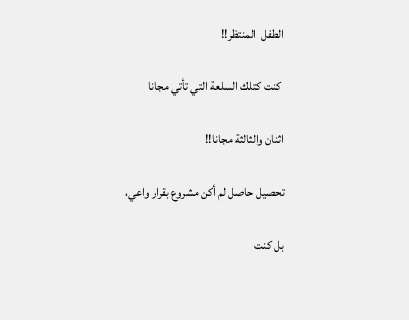الطفل  المنتظر!!

 كنت كتلك السلعة التي تأتي مجانا

اثنان والثالثة مجانا!!

تحصيل حاصل لم أكن مشروع بقرار واعي،

بل كنت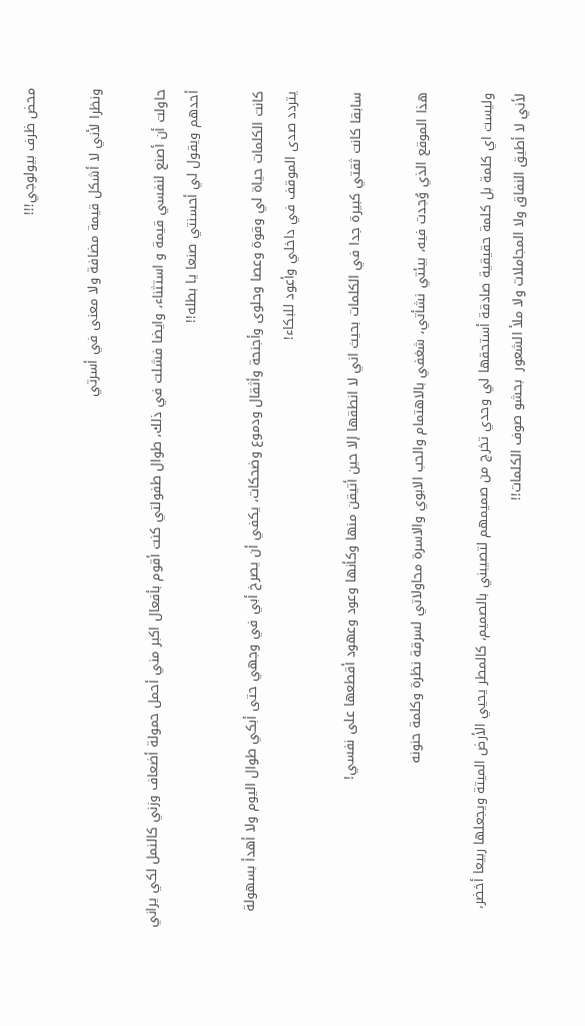محض ظرف بيولوجي!!!

ونظرا لأني لا أشكل قيمة مضافة ولا معنى في أسرتي

حاولت أن أصنع لنفسي قيمة و استثناء، وايضا فشلت في ذلك، طوال طفولتي كنت أقوم بأفعال اكبر مني أحمل حمولة أضعاف وزني كالنمل لكي يراني أحدهم ويقول لي أحسنتي صنعا يا بطله!!

كانت الكلمات حياة لي وقوة وعصا وحلوى وأجنحة وأثقال ودموع وضحكات، يكفي أن يصرخ أبي في وجهي حتى أبكي طوال اليوم ولا أهدأ بسهولة يتردد صدى الموقف في داخلي وأعود للبكاء!

سابقا كانت ثقتي كبيرة جدا في الكلمات بحيث اني لا انطقها إلا حين أتيقن منها وكأنها وعود وعهود أقطعها على نفسي!

هذا الموقع الذي وُجدت فيه، بيئتي نشأتي، شغفي بالاهتمام والحب الابوي والاسرة محاولاتي لسرقة نظرة وكلمة حنونه

وليست اي كلمة بل كلمة حقيقية صادقة أستحقها لي وحدي تخرج من صميمهم لتصيبني بالصميم، كالمطر يحيي الأرض الميتة ويجعلها ربيعا أخضر، لأني لا أطيق النفاق ولا المجاملات ولا ملأ الشعور  بحشو صوف الكلمات!!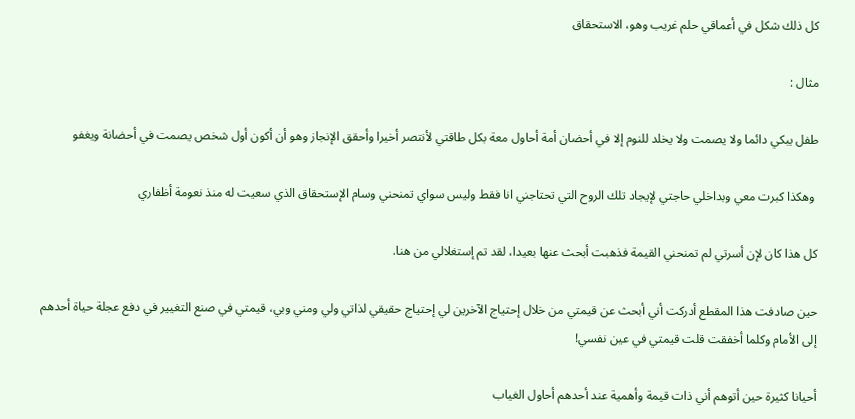كل ذلك شكل في أعماقي حلم غريب وهو، الاستحقاق

مثال :

طفل يبكي دائما ولا يصمت ولا يخلد للنوم إلا في أحضان أمة أحاول معة بكل طاقتي لأنتصر أخيرا وأحقق الإنجاز وهو أن أكون أول شخص يصمت في أحضانة ويغفو

 وهكذا كبرت معي وبداخلي حاجتي لإيجاد تلك الروح التي تحتاجني انا فقط وليس سواي تمنحني وسام الإستحقاق الذي سعيت له منذ نعومة أظفاري

كل هذا كان لإن أسرتي لم تمنحني القيمة فذهبت أبحث عنها بعيدا، لقد تم إستغلالي من هنا.

حين صادفت هذا المقطع أدركت أني أبحث عن قيمتي من خلال إحتياج الآخرين لي إحتياج حقيقي لذاتي ولي ومني وبي، قيمتي في صنع التغيير في دفع عجلة حياة أحدهم إلى الأمام وكلما أخفقت قلت قيمتي في عين نفسي!

أحيانا كثيرة حين أتوهم أني ذات قيمة وأهمية عند أحدهم أحاول الغياب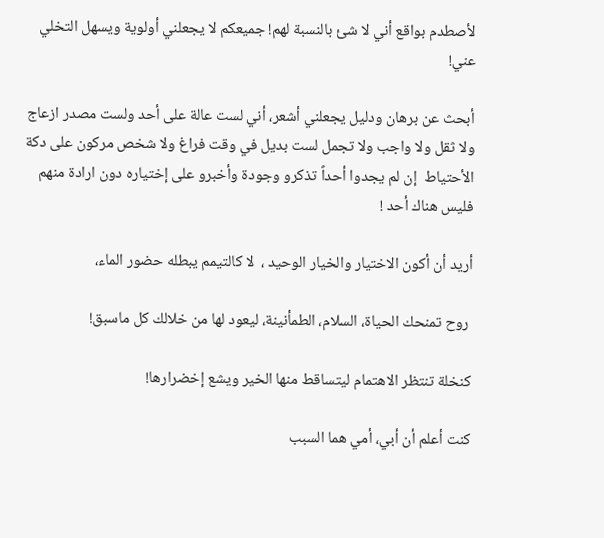لأصطدم بواقع أني لا شئ بالنسبة لهم! جميعكم لا يجعلني أولوية ويسهل التخلي عني!

أبحث عن برهان ودليل يجعلني أشعر، أني لست عالة على أحد ولست مصدر ازعاج ولا ثقل ولا واجب ولا تجمل لست بديل في وقت فراغ ولا شخص مركون على دكة الأحتياط  إن لم يجدوا أحداً تذكرو وجودة وأخبرو على إختياره دون ارادة منهم فليس هناك أحد !

أريد أن أكون الاختيار والخيار الوحيد ،  لا كالتيمم يبطله حضور الماء،

 روح تمنحك الحياة، السلام، الطمأنينة، ليعود لها من خلالك كل ماسبق!

كنخلة تنتظر الاهتمام ليتساقط منها الخير ويشع إخضرارها!

كنت أعلم أن أبي، أمي هما السبب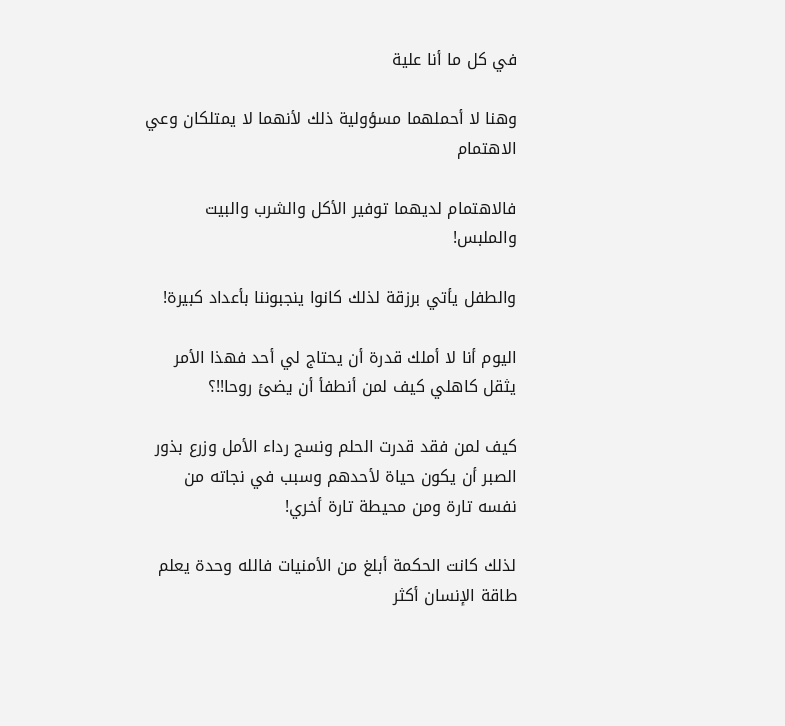في كل ما أنا علية

وهنا لا أحملهما مسؤولية ذلك لأنهما لا يمتلكان وعي الاهتمام

فالاهتمام لديهما توفير الأكل والشرب والبيت والملبس!

والطفل يأتي برزقة لذلك كانوا ينجبوننا بأعداد كبيرة!

اليوم أنا لا أملك قدرة أن يحتاج لي أحد فهذا الأمر يثقل كاهلي كيف لمن أنطفأ أن يضئ روحا!!؟

كيف لمن فقد قدرت الحلم ونسج رداء الأمل وزرع بذور الصبر أن يكون حياة لأحدهم وسبب في نجاته من نفسه تارة ومن محيطة تارة أخري!

لذلك كانت الحكمة أبلغ من الأمنيات فالله وحدة يعلم طاقة الإنسان أكثر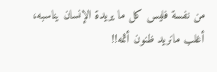من نفسة فليس كل ما يريدة الإنسان يناسبه، أغلب مانريد ظنون أثمه!!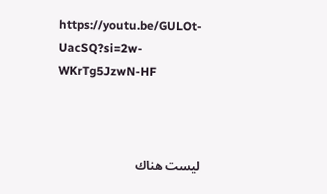https://youtu.be/GULOt-UacSQ?si=2w-WKrTg5JzwN-HF



ليست هناك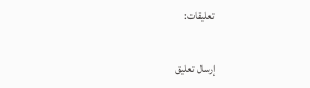تعليقات:

إرسال تعليق